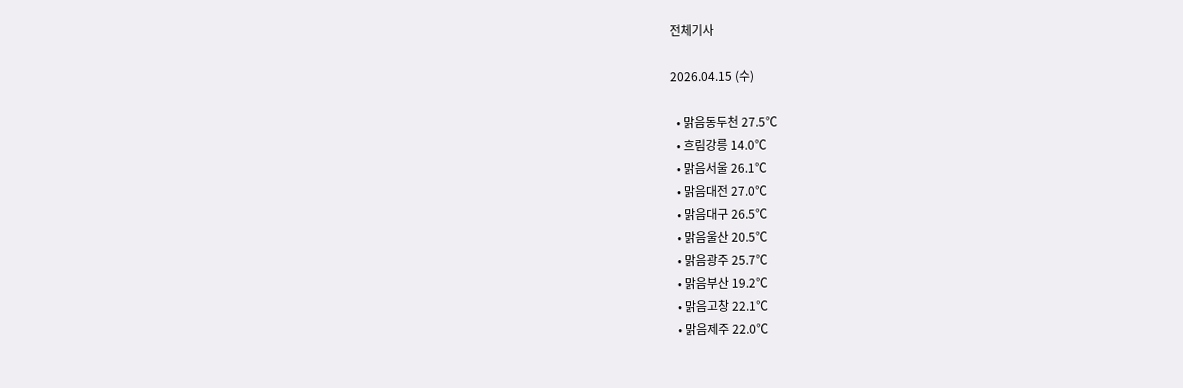전체기사

2026.04.15 (수)

  • 맑음동두천 27.5℃
  • 흐림강릉 14.0℃
  • 맑음서울 26.1℃
  • 맑음대전 27.0℃
  • 맑음대구 26.5℃
  • 맑음울산 20.5℃
  • 맑음광주 25.7℃
  • 맑음부산 19.2℃
  • 맑음고창 22.1℃
  • 맑음제주 22.0℃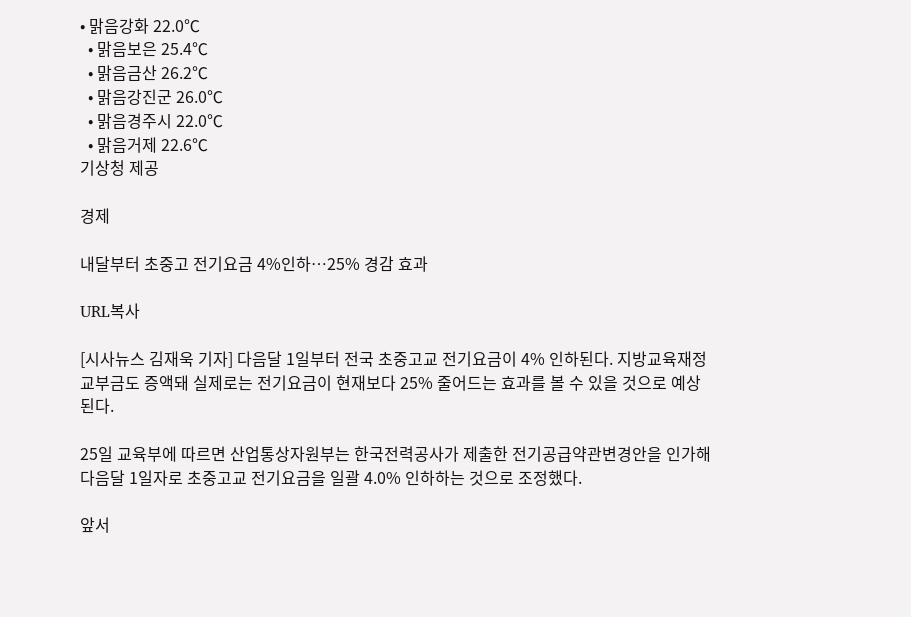• 맑음강화 22.0℃
  • 맑음보은 25.4℃
  • 맑음금산 26.2℃
  • 맑음강진군 26.0℃
  • 맑음경주시 22.0℃
  • 맑음거제 22.6℃
기상청 제공

경제

내달부터 초중고 전기요금 4%인하…25% 경감 효과

URL복사

[시사뉴스 김재욱 기자] 다음달 1일부터 전국 초중고교 전기요금이 4% 인하된다. 지방교육재정교부금도 증액돼 실제로는 전기요금이 현재보다 25% 줄어드는 효과를 볼 수 있을 것으로 예상된다.

25일 교육부에 따르면 산업통상자원부는 한국전력공사가 제출한 전기공급약관변경안을 인가해 다음달 1일자로 초중고교 전기요금을 일괄 4.0% 인하하는 것으로 조정했다.

앞서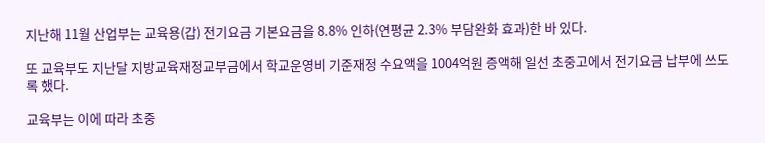지난해 11월 산업부는 교육용(갑) 전기요금 기본요금을 8.8% 인하(연평균 2.3% 부담완화 효과)한 바 있다.

또 교육부도 지난달 지방교육재정교부금에서 학교운영비 기준재정 수요액을 1004억원 증액해 일선 초중고에서 전기요금 납부에 쓰도록 했다.

교육부는 이에 따라 초중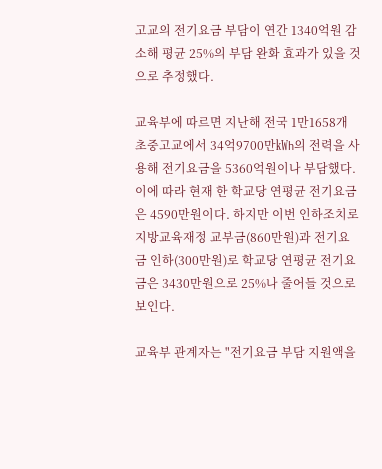고교의 전기요금 부담이 연간 1340억원 감소해 평균 25%의 부담 완화 효과가 있을 것으로 추정했다.

교육부에 따르면 지난해 전국 1만1658개 초중고교에서 34억9700만㎾h의 전력을 사용해 전기요금을 5360억원이나 부담했다. 이에 따라 현재 한 학교당 연평균 전기요금은 4590만원이다. 하지만 이번 인하조치로 지방교육재정 교부금(860만원)과 전기요금 인하(300만원)로 학교당 연평균 전기요금은 3430만원으로 25%나 줄어들 것으로 보인다.

교육부 관계자는 "전기요금 부담 지원액을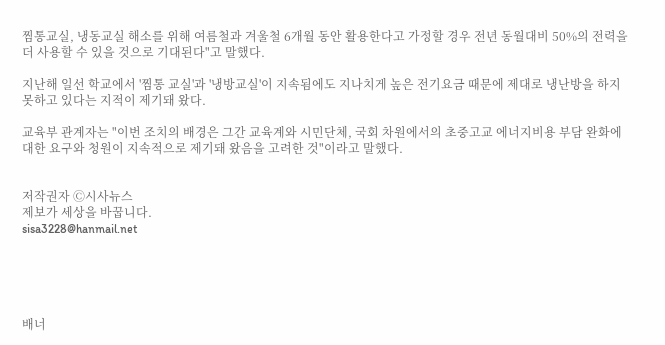찜통교실, 냉동교실 해소를 위해 여름철과 겨울철 6개월 동안 활용한다고 가정할 경우 전년 동월대비 50%의 전력을 더 사용할 수 있을 것으로 기대된다"고 말했다.

지난해 일선 학교에서 '찜통 교실'과 '냉방교실'이 지속됨에도 지나치게 높은 전기요금 때문에 제대로 냉난방을 하지 못하고 있다는 지적이 제기돼 왔다.

교육부 관계자는 "이번 조치의 배경은 그간 교육계와 시민단체, 국회 차원에서의 초중고교 에너지비용 부담 완화에 대한 요구와 청원이 지속적으로 제기돼 왔음을 고려한 것"이라고 말했다.


저작권자 Ⓒ시사뉴스
제보가 세상을 바꿉니다.
sisa3228@hanmail.net





배너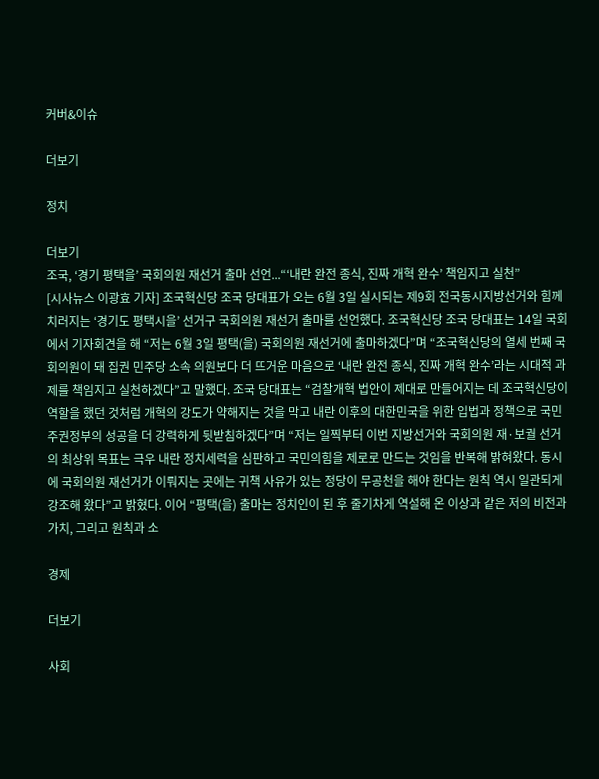커버&이슈

더보기

정치

더보기
조국, ‘경기 평택을’ 국회의원 재선거 출마 선언...“‘내란 완전 종식, 진짜 개혁 완수’ 책임지고 실천”
[시사뉴스 이광효 기자] 조국혁신당 조국 당대표가 오는 6월 3일 실시되는 제9회 전국동시지방선거와 힘께 치러지는 ‘경기도 평택시을’ 선거구 국회의원 재선거 출마를 선언했다. 조국혁신당 조국 당대표는 14일 국회에서 기자회견을 해 “저는 6월 3일 평택(을) 국회의원 재선거에 출마하겠다”며 “조국혁신당의 열세 번째 국회의원이 돼 집권 민주당 소속 의원보다 더 뜨거운 마음으로 ‘내란 완전 종식, 진짜 개혁 완수’라는 시대적 과제를 책임지고 실천하겠다”고 말했다. 조국 당대표는 “검찰개혁 법안이 제대로 만들어지는 데 조국혁신당이 역할을 했던 것처럼 개혁의 강도가 약해지는 것을 막고 내란 이후의 대한민국을 위한 입법과 정책으로 국민주권정부의 성공을 더 강력하게 뒷받침하겠다”며 “저는 일찍부터 이번 지방선거와 국회의원 재·보궐 선거의 최상위 목표는 극우 내란 정치세력을 심판하고 국민의힘을 제로로 만드는 것임을 반복해 밝혀왔다. 동시에 국회의원 재선거가 이뤄지는 곳에는 귀책 사유가 있는 정당이 무공천을 해야 한다는 원칙 역시 일관되게 강조해 왔다”고 밝혔다. 이어 “평택(을) 출마는 정치인이 된 후 줄기차게 역설해 온 이상과 같은 저의 비전과 가치, 그리고 원칙과 소

경제

더보기

사회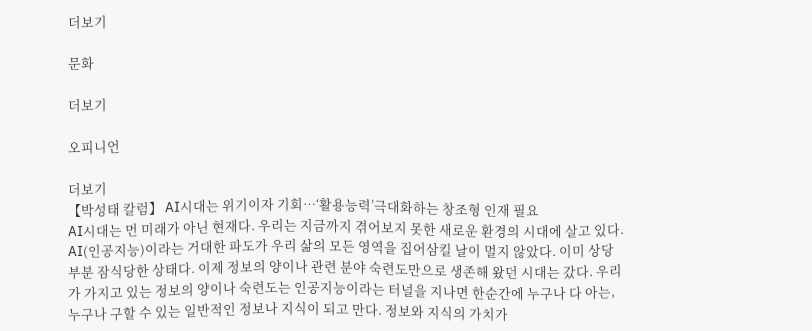더보기

문화

더보기

오피니언

더보기
【박성태 칼럼】 AI시대는 위기이자 기회…‘활용능력’극대화하는 창조형 인재 필요
AI시대는 먼 미래가 아닌 현재다. 우리는 지금까지 겪어보지 못한 새로운 환경의 시대에 살고 있다. AI(인공지능)이라는 거대한 파도가 우리 삶의 모든 영역을 집어삼킬 날이 멀지 않았다. 이미 상당 부분 잠식당한 상태다. 이제 정보의 양이나 관련 분야 숙련도만으로 생존해 왔던 시대는 갔다. 우리가 가지고 있는 정보의 양이나 숙련도는 인공지능이라는 터널을 지나면 한순간에 누구나 다 아는, 누구나 구할 수 있는 일반적인 정보나 지식이 되고 만다. 정보와 지식의 가치가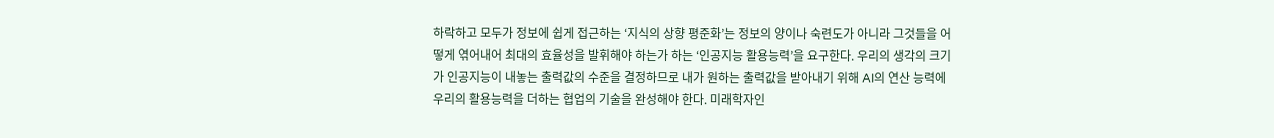하락하고 모두가 정보에 쉽게 접근하는 ‘지식의 상향 평준화’는 정보의 양이나 숙련도가 아니라 그것들을 어떻게 엮어내어 최대의 효율성을 발휘해야 하는가 하는 ‘인공지능 활용능력’을 요구한다. 우리의 생각의 크기가 인공지능이 내놓는 출력값의 수준을 결정하므로 내가 원하는 출력값을 받아내기 위해 AI의 연산 능력에 우리의 활용능력을 더하는 협업의 기술을 완성해야 한다. 미래학자인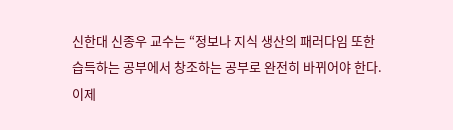신한대 신종우 교수는 “정보나 지식 생산의 패러다임 또한 습득하는 공부에서 창조하는 공부로 완전히 바뀌어야 한다. 이제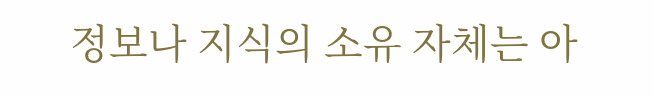정보나 지식의 소유 자체는 아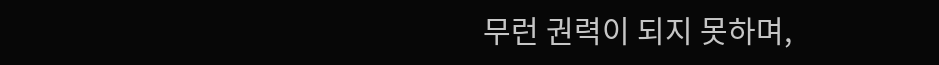무런 권력이 되지 못하며,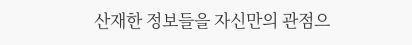산재한 정보들을 자신만의 관점으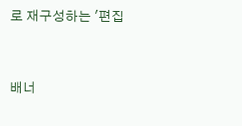로 재구성하는 '편집


배너